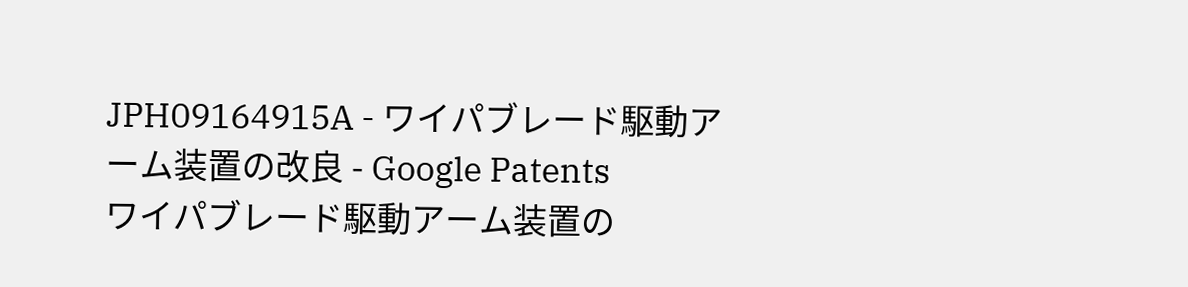JPH09164915A - ワイパブレード駆動アーム装置の改良 - Google Patents
ワイパブレード駆動アーム装置の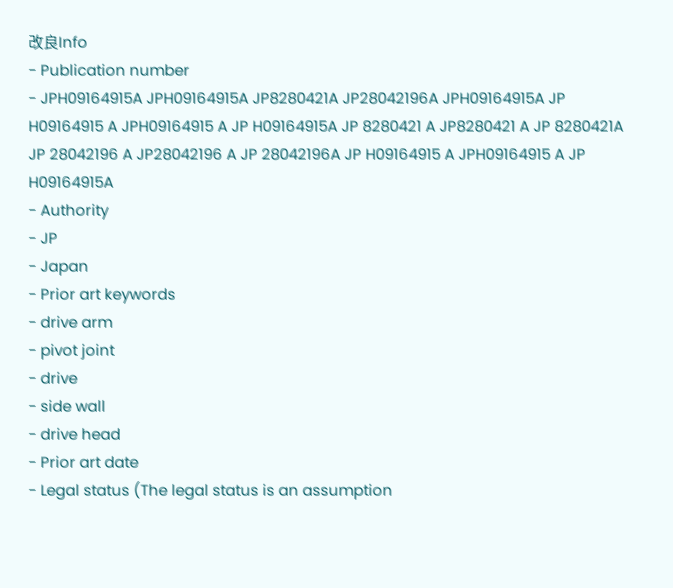改良Info
- Publication number
- JPH09164915A JPH09164915A JP8280421A JP28042196A JPH09164915A JP H09164915 A JPH09164915 A JP H09164915A JP 8280421 A JP8280421 A JP 8280421A JP 28042196 A JP28042196 A JP 28042196A JP H09164915 A JPH09164915 A JP H09164915A
- Authority
- JP
- Japan
- Prior art keywords
- drive arm
- pivot joint
- drive
- side wall
- drive head
- Prior art date
- Legal status (The legal status is an assumption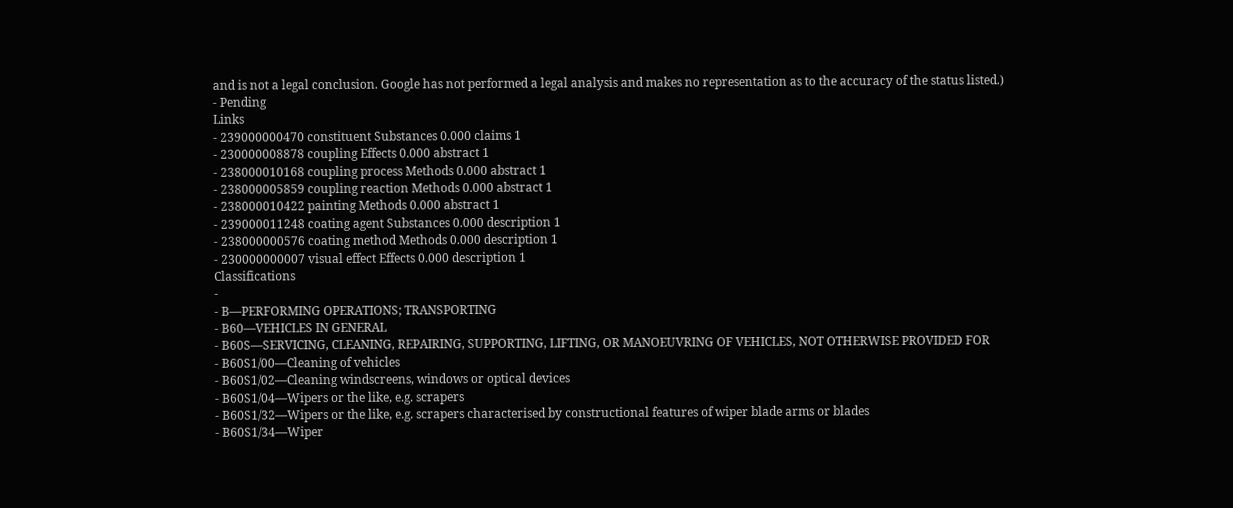and is not a legal conclusion. Google has not performed a legal analysis and makes no representation as to the accuracy of the status listed.)
- Pending
Links
- 239000000470 constituent Substances 0.000 claims 1
- 230000008878 coupling Effects 0.000 abstract 1
- 238000010168 coupling process Methods 0.000 abstract 1
- 238000005859 coupling reaction Methods 0.000 abstract 1
- 238000010422 painting Methods 0.000 abstract 1
- 239000011248 coating agent Substances 0.000 description 1
- 238000000576 coating method Methods 0.000 description 1
- 230000000007 visual effect Effects 0.000 description 1
Classifications
-
- B—PERFORMING OPERATIONS; TRANSPORTING
- B60—VEHICLES IN GENERAL
- B60S—SERVICING, CLEANING, REPAIRING, SUPPORTING, LIFTING, OR MANOEUVRING OF VEHICLES, NOT OTHERWISE PROVIDED FOR
- B60S1/00—Cleaning of vehicles
- B60S1/02—Cleaning windscreens, windows or optical devices
- B60S1/04—Wipers or the like, e.g. scrapers
- B60S1/32—Wipers or the like, e.g. scrapers characterised by constructional features of wiper blade arms or blades
- B60S1/34—Wiper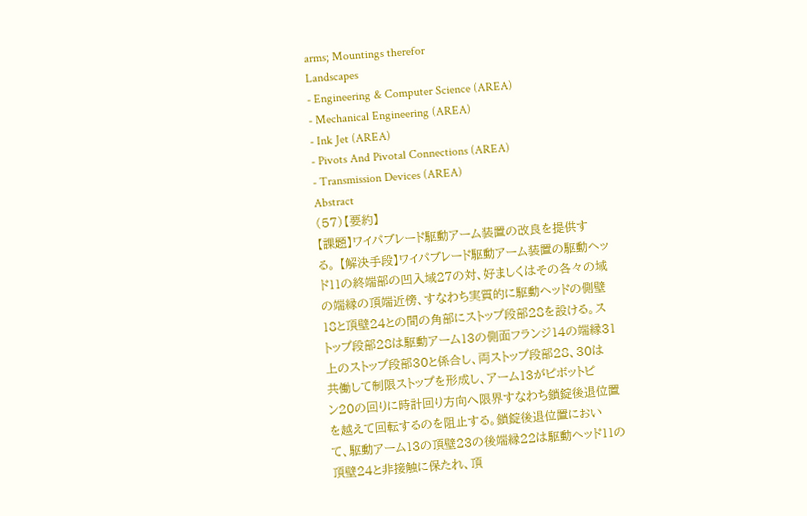arms; Mountings therefor
Landscapes
- Engineering & Computer Science (AREA)
- Mechanical Engineering (AREA)
- Ink Jet (AREA)
- Pivots And Pivotal Connections (AREA)
- Transmission Devices (AREA)
Abstract
(57)【要約】
【課題】ワイパブレード駆動アーム装置の改良を提供す
る。 【解決手段】ワイパブレード駆動アーム装置の駆動ヘッ
ド11の終端部の凹入域27の対、好ましくはその各々の域
の端縁の頂端近傍、すなわち実質的に駆動ヘッドの側壁
18と頂壁24との間の角部にストップ段部28を設ける。ス
トップ段部28は駆動アーム13の側面フランジ14の端縁31
上のストップ段部30と係合し、両ストップ段部28、30は
共働して制限ストップを形成し、アーム13がピボットピ
ン20の回りに時計回り方向へ限界すなわち鎖錠後退位置
を越えて回転するのを阻止する。鎖錠後退位置におい
て、駆動アーム13の頂壁23の後端縁22は駆動ヘッド11の
頂壁24と非接触に保たれ、頂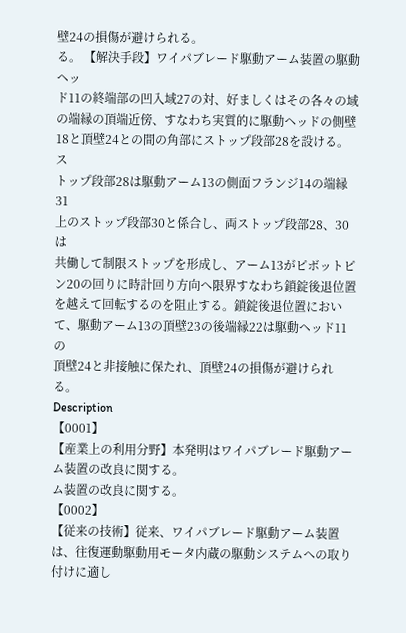壁24の損傷が避けられる。
る。 【解決手段】ワイパブレード駆動アーム装置の駆動ヘッ
ド11の終端部の凹入域27の対、好ましくはその各々の域
の端縁の頂端近傍、すなわち実質的に駆動ヘッドの側壁
18と頂壁24との間の角部にストップ段部28を設ける。ス
トップ段部28は駆動アーム13の側面フランジ14の端縁31
上のストップ段部30と係合し、両ストップ段部28、30は
共働して制限ストップを形成し、アーム13がピボットピ
ン20の回りに時計回り方向へ限界すなわち鎖錠後退位置
を越えて回転するのを阻止する。鎖錠後退位置におい
て、駆動アーム13の頂壁23の後端縁22は駆動ヘッド11の
頂壁24と非接触に保たれ、頂壁24の損傷が避けられる。
Description
【0001】
【産業上の利用分野】本発明はワイパブレード駆動アー
ム装置の改良に関する。
ム装置の改良に関する。
【0002】
【従来の技術】従来、ワイパブレード駆動アーム装置
は、往復運動駆動用モータ内蔵の駆動システムへの取り
付けに適し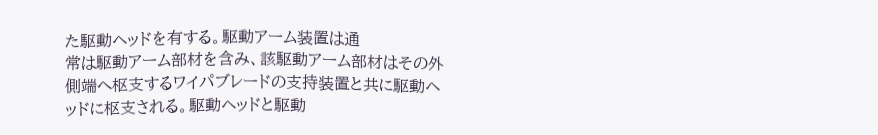た駆動ヘッドを有する。駆動アーム装置は通
常は駆動アーム部材を含み、該駆動アーム部材はその外
側端へ枢支するワイパブレードの支持装置と共に駆動ヘ
ッドに枢支される。駆動ヘッドと駆動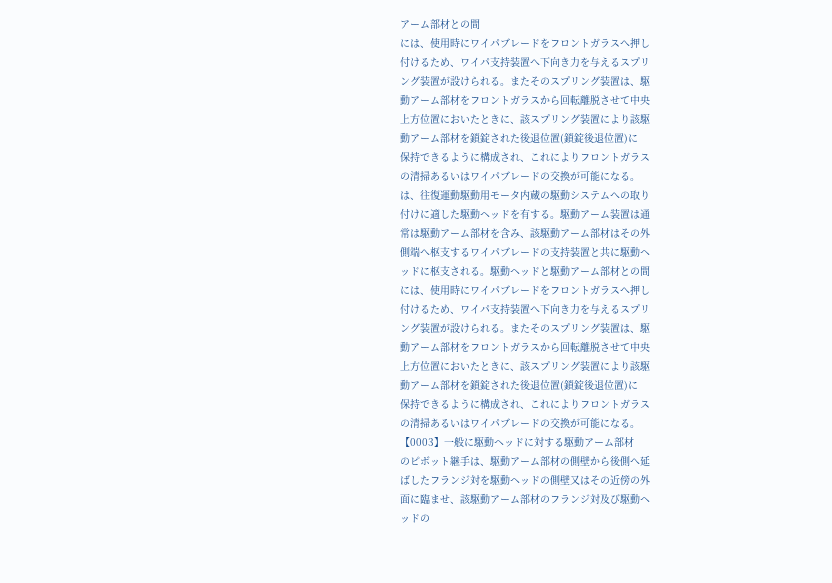アーム部材との間
には、使用時にワイパブレードをフロントガラスへ押し
付けるため、ワイパ支持装置へ下向き力を与えるスプリ
ング装置が設けられる。またそのスプリング装置は、駆
動アーム部材をフロントガラスから回転離脱させて中央
上方位置においたときに、該スプリング装置により該駆
動アーム部材を鎖錠された後退位置(鎖錠後退位置)に
保持できるように構成され、これによりフロントガラス
の清掃あるいはワイパブレードの交換が可能になる。
は、往復運動駆動用モータ内蔵の駆動システムへの取り
付けに適した駆動ヘッドを有する。駆動アーム装置は通
常は駆動アーム部材を含み、該駆動アーム部材はその外
側端へ枢支するワイパブレードの支持装置と共に駆動ヘ
ッドに枢支される。駆動ヘッドと駆動アーム部材との間
には、使用時にワイパブレードをフロントガラスへ押し
付けるため、ワイパ支持装置へ下向き力を与えるスプリ
ング装置が設けられる。またそのスプリング装置は、駆
動アーム部材をフロントガラスから回転離脱させて中央
上方位置においたときに、該スプリング装置により該駆
動アーム部材を鎖錠された後退位置(鎖錠後退位置)に
保持できるように構成され、これによりフロントガラス
の清掃あるいはワイパブレードの交換が可能になる。
【0003】一般に駆動ヘッドに対する駆動アーム部材
のピボット継手は、駆動アーム部材の側壁から後側へ延
ばしたフランジ対を駆動ヘッドの側壁又はその近傍の外
面に臨ませ、該駆動アーム部材のフランジ対及び駆動ヘ
ッドの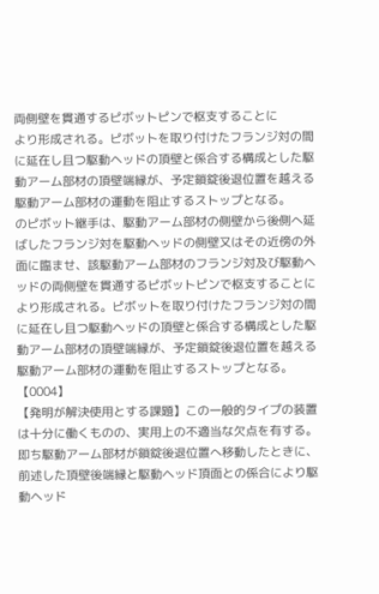両側壁を貫通するピボットピンで枢支することに
より形成される。ピボットを取り付けたフランジ対の間
に延在し且つ駆動ヘッドの頂壁と係合する構成とした駆
動アーム部材の頂壁端縁が、予定鎖錠後退位置を越える
駆動アーム部材の運動を阻止するストップとなる。
のピボット継手は、駆動アーム部材の側壁から後側へ延
ばしたフランジ対を駆動ヘッドの側壁又はその近傍の外
面に臨ませ、該駆動アーム部材のフランジ対及び駆動ヘ
ッドの両側壁を貫通するピボットピンで枢支することに
より形成される。ピボットを取り付けたフランジ対の間
に延在し且つ駆動ヘッドの頂壁と係合する構成とした駆
動アーム部材の頂壁端縁が、予定鎖錠後退位置を越える
駆動アーム部材の運動を阻止するストップとなる。
【0004】
【発明が解決使用とする課題】この一般的タイプの装置
は十分に働くものの、実用上の不適当な欠点を有する。
即ち駆動アーム部材が鎖錠後退位置へ移動したときに、
前述した頂壁後端縁と駆動ヘッド頂面との係合により駆
動ヘッド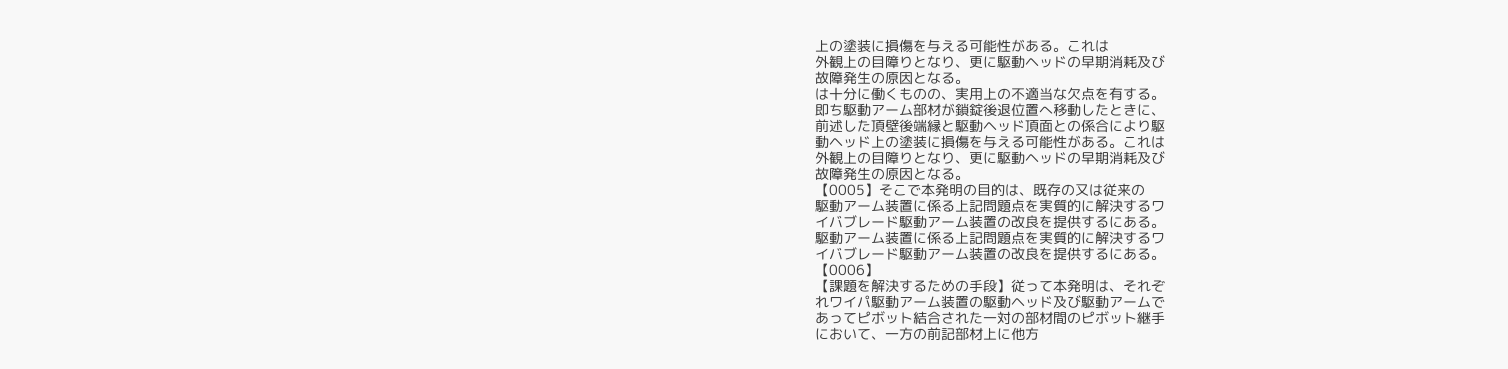上の塗装に損傷を与える可能性がある。これは
外観上の目障りとなり、更に駆動ヘッドの早期消耗及び
故障発生の原因となる。
は十分に働くものの、実用上の不適当な欠点を有する。
即ち駆動アーム部材が鎖錠後退位置へ移動したときに、
前述した頂壁後端縁と駆動ヘッド頂面との係合により駆
動ヘッド上の塗装に損傷を与える可能性がある。これは
外観上の目障りとなり、更に駆動ヘッドの早期消耗及び
故障発生の原因となる。
【0005】そこで本発明の目的は、既存の又は従来の
駆動アーム装置に係る上記問題点を実質的に解決するワ
イバブレード駆動アーム装置の改良を提供するにある。
駆動アーム装置に係る上記問題点を実質的に解決するワ
イバブレード駆動アーム装置の改良を提供するにある。
【0006】
【課題を解決するための手段】従って本発明は、それぞ
れワイパ駆動アーム装置の駆動ヘッド及び駆動アームで
あってピボット結合された一対の部材間のピボット継手
において、一方の前記部材上に他方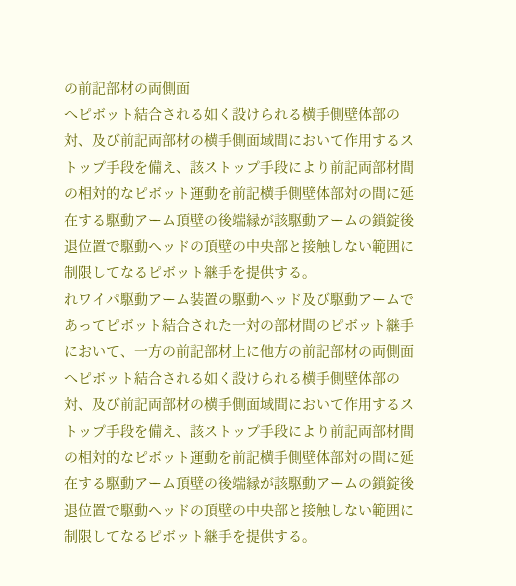の前記部材の両側面
へピボット結合される如く設けられる横手側壁体部の
対、及び前記両部材の横手側面域間において作用するス
トップ手段を備え、該ストップ手段により前記両部材間
の相対的なピボット運動を前記横手側壁体部対の間に延
在する駆動アーム頂壁の後端縁が該駆動アームの鎖錠後
退位置で駆動ヘッドの頂壁の中央部と接触しない範囲に
制限してなるピボット継手を提供する。
れワイパ駆動アーム装置の駆動ヘッド及び駆動アームで
あってピボット結合された一対の部材間のピボット継手
において、一方の前記部材上に他方の前記部材の両側面
へピボット結合される如く設けられる横手側壁体部の
対、及び前記両部材の横手側面域間において作用するス
トップ手段を備え、該ストップ手段により前記両部材間
の相対的なピボット運動を前記横手側壁体部対の間に延
在する駆動アーム頂壁の後端縁が該駆動アームの鎖錠後
退位置で駆動ヘッドの頂壁の中央部と接触しない範囲に
制限してなるピボット継手を提供する。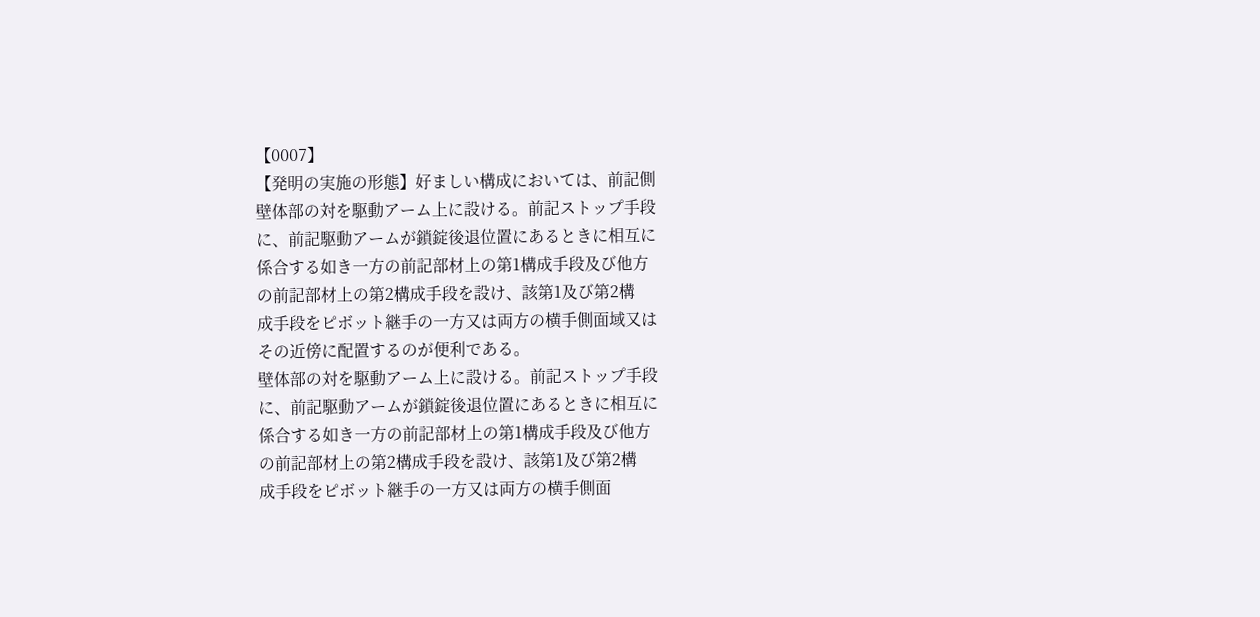【0007】
【発明の実施の形態】好ましい構成においては、前記側
壁体部の対を駆動アーム上に設ける。前記ストップ手段
に、前記駆動アームが鎖錠後退位置にあるときに相互に
係合する如き一方の前記部材上の第1構成手段及び他方
の前記部材上の第2構成手段を設け、該第1及び第2構
成手段をピボット継手の一方又は両方の横手側面域又は
その近傍に配置するのが便利である。
壁体部の対を駆動アーム上に設ける。前記ストップ手段
に、前記駆動アームが鎖錠後退位置にあるときに相互に
係合する如き一方の前記部材上の第1構成手段及び他方
の前記部材上の第2構成手段を設け、該第1及び第2構
成手段をピボット継手の一方又は両方の横手側面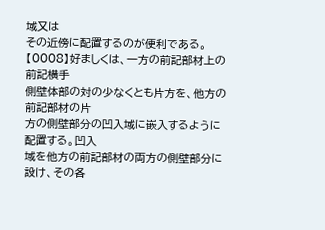域又は
その近傍に配置するのが便利である。
【0008】好ましくは、一方の前記部材上の前記横手
側壁体部の対の少なくとも片方を、他方の前記部材の片
方の側壁部分の凹入域に嵌入するように配置する。凹入
域を他方の前記部材の両方の側壁部分に設け、その各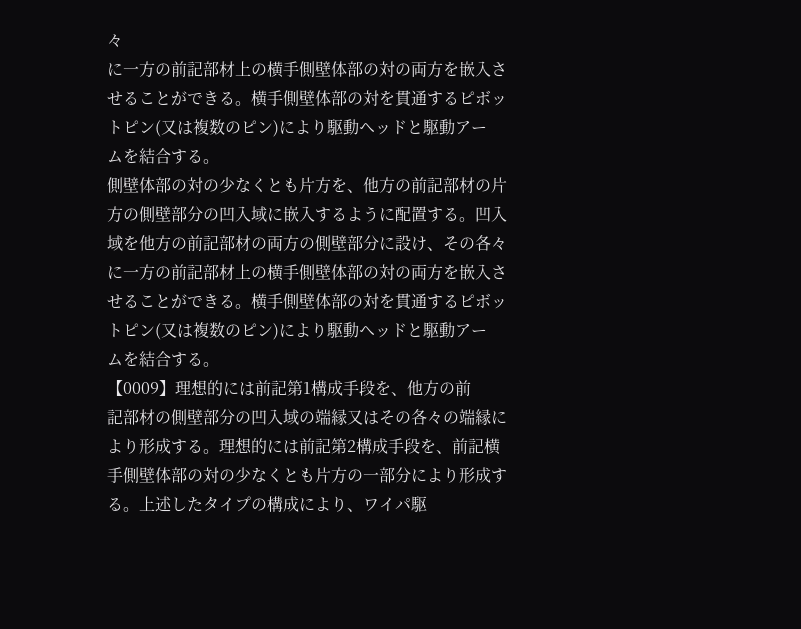々
に一方の前記部材上の横手側壁体部の対の両方を嵌入さ
せることができる。横手側壁体部の対を貫通するピボッ
トピン(又は複数のピン)により駆動ヘッドと駆動アー
ムを結合する。
側壁体部の対の少なくとも片方を、他方の前記部材の片
方の側壁部分の凹入域に嵌入するように配置する。凹入
域を他方の前記部材の両方の側壁部分に設け、その各々
に一方の前記部材上の横手側壁体部の対の両方を嵌入さ
せることができる。横手側壁体部の対を貫通するピボッ
トピン(又は複数のピン)により駆動ヘッドと駆動アー
ムを結合する。
【0009】理想的には前記第1構成手段を、他方の前
記部材の側壁部分の凹入域の端縁又はその各々の端縁に
より形成する。理想的には前記第2構成手段を、前記横
手側壁体部の対の少なくとも片方の一部分により形成す
る。上述したタイプの構成により、ワイパ駆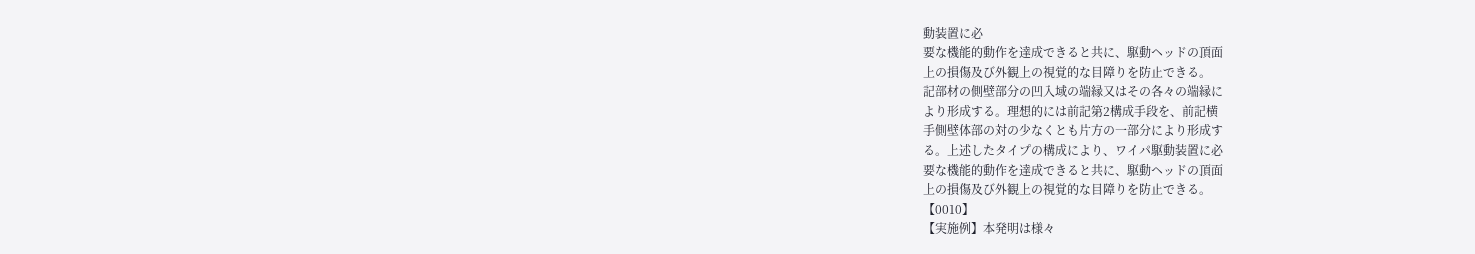動装置に必
要な機能的動作を達成できると共に、駆動ヘッドの頂面
上の損傷及び外観上の視覚的な目障りを防止できる。
記部材の側壁部分の凹入域の端縁又はその各々の端縁に
より形成する。理想的には前記第2構成手段を、前記横
手側壁体部の対の少なくとも片方の一部分により形成す
る。上述したタイプの構成により、ワイパ駆動装置に必
要な機能的動作を達成できると共に、駆動ヘッドの頂面
上の損傷及び外観上の視覚的な目障りを防止できる。
【0010】
【実施例】本発明は様々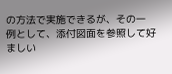の方法で実施できるが、その一
例として、添付図面を参照して好ましい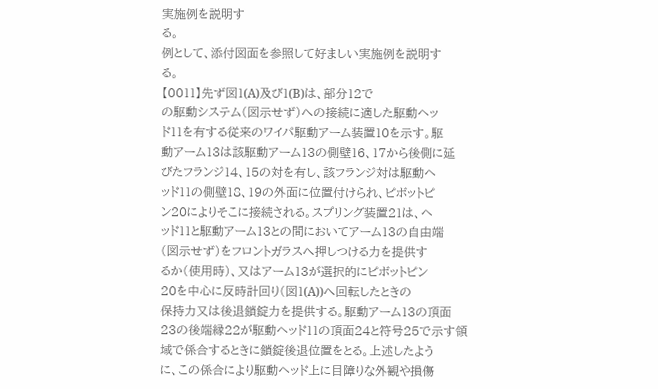実施例を説明す
る。
例として、添付図面を参照して好ましい実施例を説明す
る。
【0011】先ず図1(A)及び1(B)は、部分12で
の駆動システム(図示せず)への接続に適した駆動ヘッ
ド11を有する従来のワイパ駆動アーム装置10を示す。駆
動アーム13は該駆動アーム13の側壁16、17から後側に延
びたフランジ14、15の対を有し、該フランジ対は駆動ヘ
ッド11の側壁18、19の外面に位置付けられ、ピボットピ
ン20によりそこに接続される。スプリング装置21は、ヘ
ッド11と駆動アーム13との間においてアーム13の自由端
(図示せず)をフロントガラスへ押しつける力を提供す
るか(使用時)、又はアーム13が選択的にピボットピン
20を中心に反時計回り(図1(A))へ回転したときの
保持力又は後退鎖錠力を提供する。駆動アーム13の頂面
23の後端縁22が駆動ヘッド11の頂面24と符号25で示す領
域で係合するときに鎖錠後退位置をとる。上述したよう
に、この係合により駆動ヘッド上に目障りな外観や損傷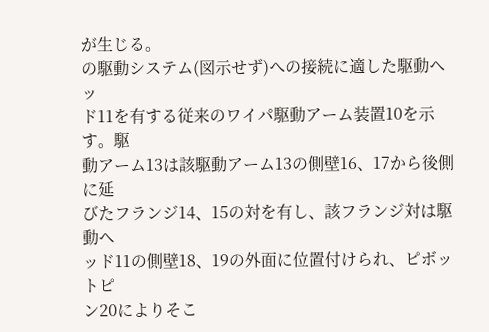が生じる。
の駆動システム(図示せず)への接続に適した駆動ヘッ
ド11を有する従来のワイパ駆動アーム装置10を示す。駆
動アーム13は該駆動アーム13の側壁16、17から後側に延
びたフランジ14、15の対を有し、該フランジ対は駆動ヘ
ッド11の側壁18、19の外面に位置付けられ、ピボットピ
ン20によりそこ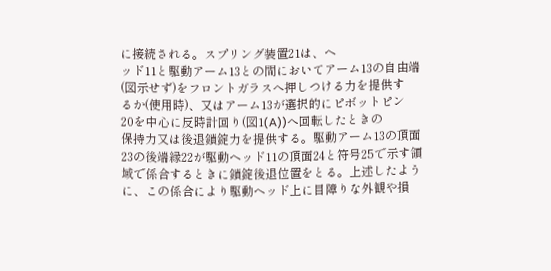に接続される。スプリング装置21は、ヘ
ッド11と駆動アーム13との間においてアーム13の自由端
(図示せず)をフロントガラスへ押しつける力を提供す
るか(使用時)、又はアーム13が選択的にピボットピン
20を中心に反時計回り(図1(A))へ回転したときの
保持力又は後退鎖錠力を提供する。駆動アーム13の頂面
23の後端縁22が駆動ヘッド11の頂面24と符号25で示す領
域で係合するときに鎖錠後退位置をとる。上述したよう
に、この係合により駆動ヘッド上に目障りな外観や損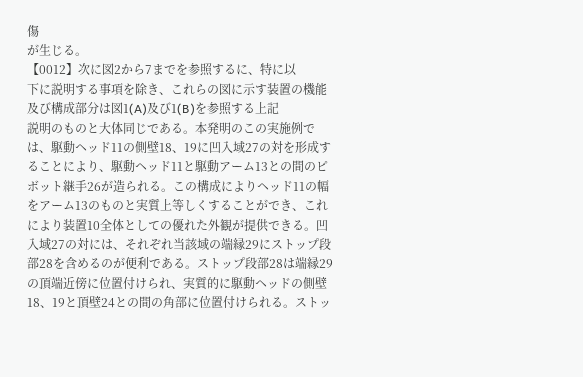傷
が生じる。
【0012】次に図2から7までを参照するに、特に以
下に説明する事項を除き、これらの図に示す装置の機能
及び構成部分は図1(A)及び1(B)を参照する上記
説明のものと大体同じである。本発明のこの実施例で
は、駆動ヘッド11の側壁18、19に凹入域27の対を形成す
ることにより、駆動ヘッド11と駆動アーム13との間のピ
ボット継手26が造られる。この構成によりヘッド11の幅
をアーム13のものと実質上等しくすることができ、これ
により装置10全体としての優れた外観が提供できる。凹
入域27の対には、それぞれ当該域の端縁29にストップ段
部28を含めるのが便利である。ストップ段部28は端縁29
の頂端近傍に位置付けられ、実質的に駆動ヘッドの側壁
18、19と頂壁24との間の角部に位置付けられる。ストッ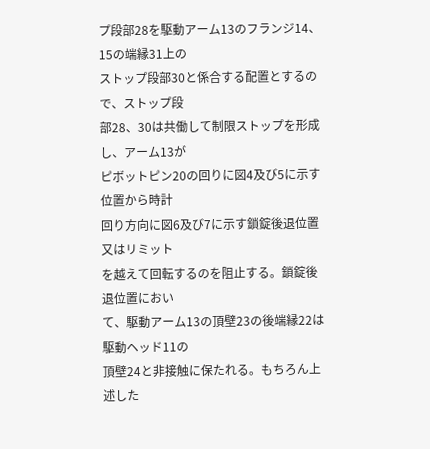プ段部28を駆動アーム13のフランジ14、15の端縁31上の
ストップ段部30と係合する配置とするので、ストップ段
部28、30は共働して制限ストップを形成し、アーム13が
ピボットピン20の回りに図4及び5に示す位置から時計
回り方向に図6及び7に示す鎖錠後退位置又はリミット
を越えて回転するのを阻止する。鎖錠後退位置におい
て、駆動アーム13の頂壁23の後端縁22は駆動ヘッド11の
頂壁24と非接触に保たれる。もちろん上述した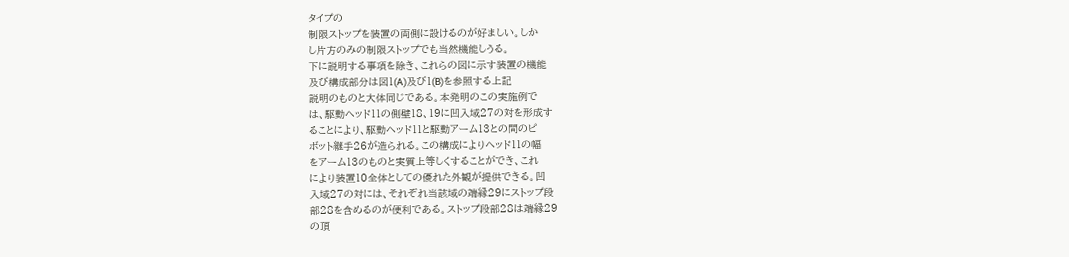タイプの
制限ストップを装置の両側に設けるのが好ましい。しか
し片方のみの制限ストップでも当然機能しうる。
下に説明する事項を除き、これらの図に示す装置の機能
及び構成部分は図1(A)及び1(B)を参照する上記
説明のものと大体同じである。本発明のこの実施例で
は、駆動ヘッド11の側壁18、19に凹入域27の対を形成す
ることにより、駆動ヘッド11と駆動アーム13との間のピ
ボット継手26が造られる。この構成によりヘッド11の幅
をアーム13のものと実質上等しくすることができ、これ
により装置10全体としての優れた外観が提供できる。凹
入域27の対には、それぞれ当該域の端縁29にストップ段
部28を含めるのが便利である。ストップ段部28は端縁29
の頂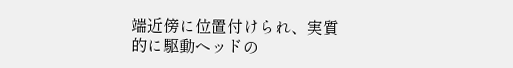端近傍に位置付けられ、実質的に駆動ヘッドの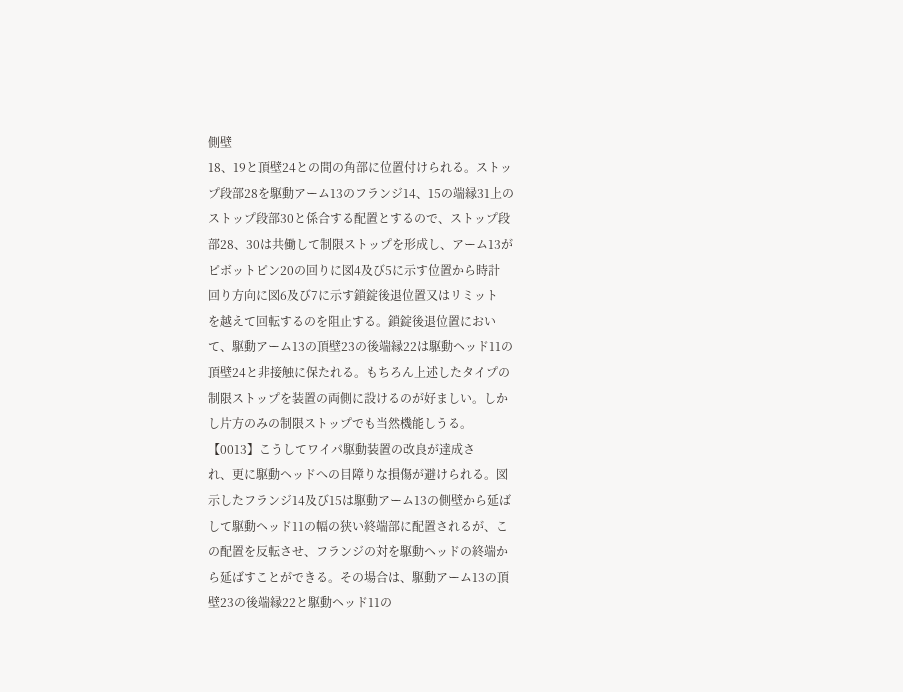側壁
18、19と頂壁24との間の角部に位置付けられる。ストッ
プ段部28を駆動アーム13のフランジ14、15の端縁31上の
ストップ段部30と係合する配置とするので、ストップ段
部28、30は共働して制限ストップを形成し、アーム13が
ピボットピン20の回りに図4及び5に示す位置から時計
回り方向に図6及び7に示す鎖錠後退位置又はリミット
を越えて回転するのを阻止する。鎖錠後退位置におい
て、駆動アーム13の頂壁23の後端縁22は駆動ヘッド11の
頂壁24と非接触に保たれる。もちろん上述したタイプの
制限ストップを装置の両側に設けるのが好ましい。しか
し片方のみの制限ストップでも当然機能しうる。
【0013】こうしてワイパ駆動装置の改良が達成さ
れ、更に駆動ヘッドへの目障りな損傷が避けられる。図
示したフランジ14及び15は駆動アーム13の側壁から延ば
して駆動ヘッド11の幅の狭い終端部に配置されるが、こ
の配置を反転させ、フランジの対を駆動ヘッドの終端か
ら延ばすことができる。その場合は、駆動アーム13の頂
壁23の後端縁22と駆動ヘッド11の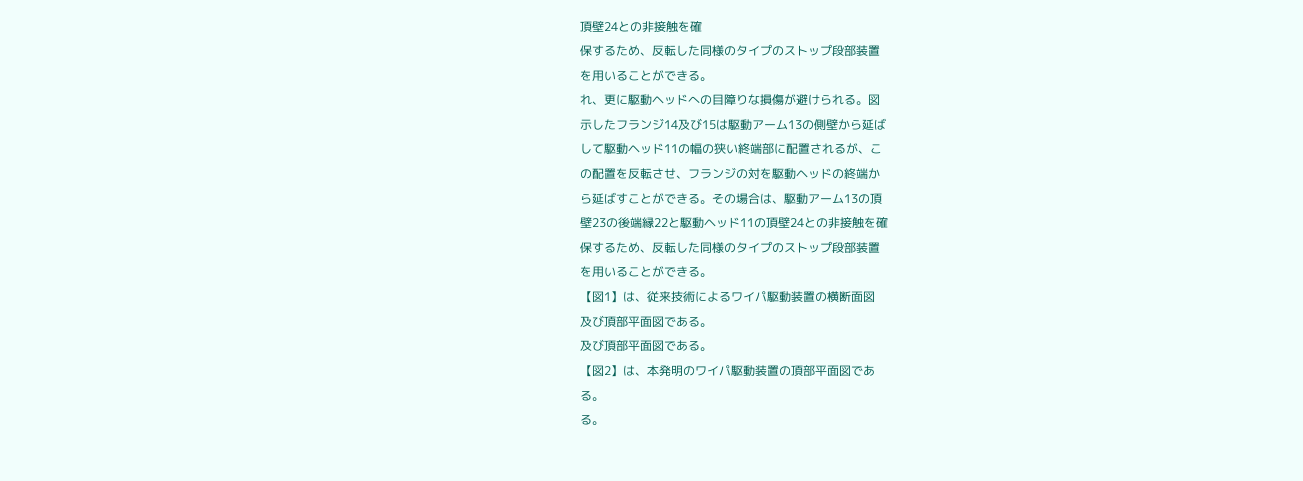頂壁24との非接触を確
保するため、反転した同様のタイプのストップ段部装置
を用いることができる。
れ、更に駆動ヘッドへの目障りな損傷が避けられる。図
示したフランジ14及び15は駆動アーム13の側壁から延ば
して駆動ヘッド11の幅の狭い終端部に配置されるが、こ
の配置を反転させ、フランジの対を駆動ヘッドの終端か
ら延ばすことができる。その場合は、駆動アーム13の頂
壁23の後端縁22と駆動ヘッド11の頂壁24との非接触を確
保するため、反転した同様のタイプのストップ段部装置
を用いることができる。
【図1】は、従来技術によるワイパ駆動装置の横断面図
及び頂部平面図である。
及び頂部平面図である。
【図2】は、本発明のワイパ駆動装置の頂部平面図であ
る。
る。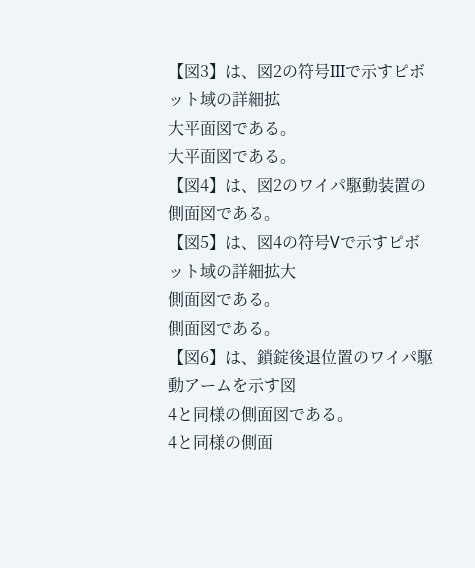【図3】は、図2の符号IIIで示すピボット域の詳細拡
大平面図である。
大平面図である。
【図4】は、図2のワイパ駆動装置の側面図である。
【図5】は、図4の符号Vで示すピボット域の詳細拡大
側面図である。
側面図である。
【図6】は、鎖錠後退位置のワイパ駆動アームを示す図
4と同様の側面図である。
4と同様の側面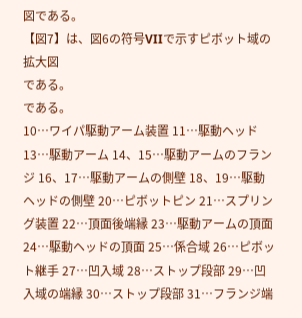図である。
【図7】は、図6の符号VIIで示すピボット域の拡大図
である。
である。
10…ワイパ駆動アーム装置 11…駆動ヘッド 13…駆動アーム 14、15…駆動アームのフランジ 16、17…駆動アームの側壁 18、19…駆動ヘッドの側壁 20…ピボットピン 21…スプリング装置 22…頂面後端縁 23…駆動アームの頂面 24…駆動ヘッドの頂面 25…係合域 26…ピボット継手 27…凹入域 28…ストップ段部 29…凹入域の端縁 30…ストップ段部 31…フランジ端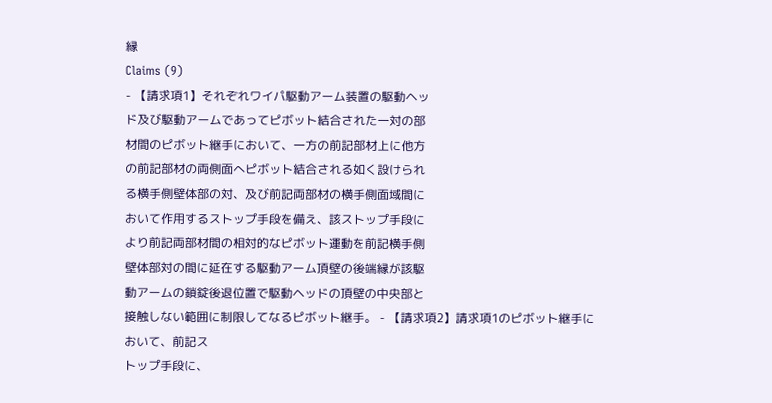縁
Claims (9)
- 【請求項1】それぞれワイパ駆動アーム装置の駆動ヘッ
ド及び駆動アームであってピボット結合された一対の部
材間のピボット継手において、一方の前記部材上に他方
の前記部材の両側面へピボット結合される如く設けられ
る横手側壁体部の対、及び前記両部材の横手側面域間に
おいて作用するストップ手段を備え、該ストップ手段に
より前記両部材間の相対的なピボット運動を前記横手側
壁体部対の間に延在する駆動アーム頂壁の後端縁が該駆
動アームの鎖錠後退位置で駆動ヘッドの頂壁の中央部と
接触しない範囲に制限してなるピボット継手。 - 【請求項2】請求項1のピボット継手において、前記ス
トップ手段に、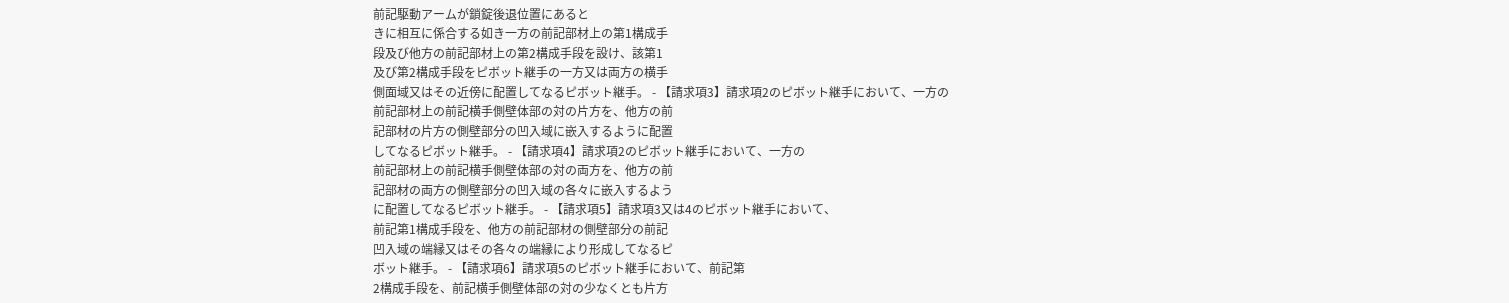前記駆動アームが鎖錠後退位置にあると
きに相互に係合する如き一方の前記部材上の第1構成手
段及び他方の前記部材上の第2構成手段を設け、該第1
及び第2構成手段をピボット継手の一方又は両方の横手
側面域又はその近傍に配置してなるピボット継手。 - 【請求項3】請求項2のピボット継手において、一方の
前記部材上の前記横手側壁体部の対の片方を、他方の前
記部材の片方の側壁部分の凹入域に嵌入するように配置
してなるピボット継手。 - 【請求項4】請求項2のピボット継手において、一方の
前記部材上の前記横手側壁体部の対の両方を、他方の前
記部材の両方の側壁部分の凹入域の各々に嵌入するよう
に配置してなるピボット継手。 - 【請求項5】請求項3又は4のピボット継手において、
前記第1構成手段を、他方の前記部材の側壁部分の前記
凹入域の端縁又はその各々の端縁により形成してなるピ
ボット継手。 - 【請求項6】請求項5のピボット継手において、前記第
2構成手段を、前記横手側壁体部の対の少なくとも片方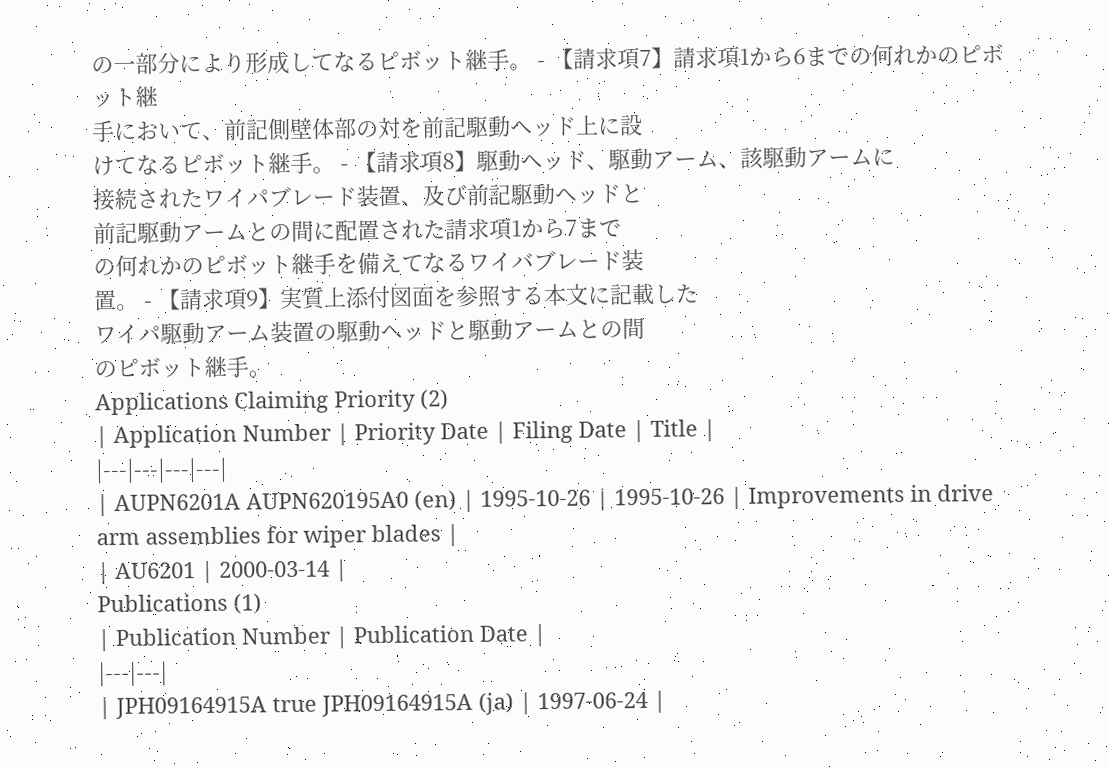の一部分により形成してなるピボット継手。 - 【請求項7】請求項1から6までの何れかのピボット継
手において、前記側壁体部の対を前記駆動ヘッド上に設
けてなるピボット継手。 - 【請求項8】駆動ヘッド、駆動アーム、該駆動アームに
接続されたワイパブレード装置、及び前記駆動ヘッドと
前記駆動アームとの間に配置された請求項1から7まで
の何れかのピボット継手を備えてなるワイバブレード装
置。 - 【請求項9】実質上添付図面を参照する本文に記載した
ワイパ駆動アーム装置の駆動ヘッドと駆動アームとの間
のピボット継手。
Applications Claiming Priority (2)
| Application Number | Priority Date | Filing Date | Title |
|---|---|---|---|
| AUPN6201A AUPN620195A0 (en) | 1995-10-26 | 1995-10-26 | Improvements in drive arm assemblies for wiper blades |
| AU6201 | 2000-03-14 |
Publications (1)
| Publication Number | Publication Date |
|---|---|
| JPH09164915A true JPH09164915A (ja) | 1997-06-24 |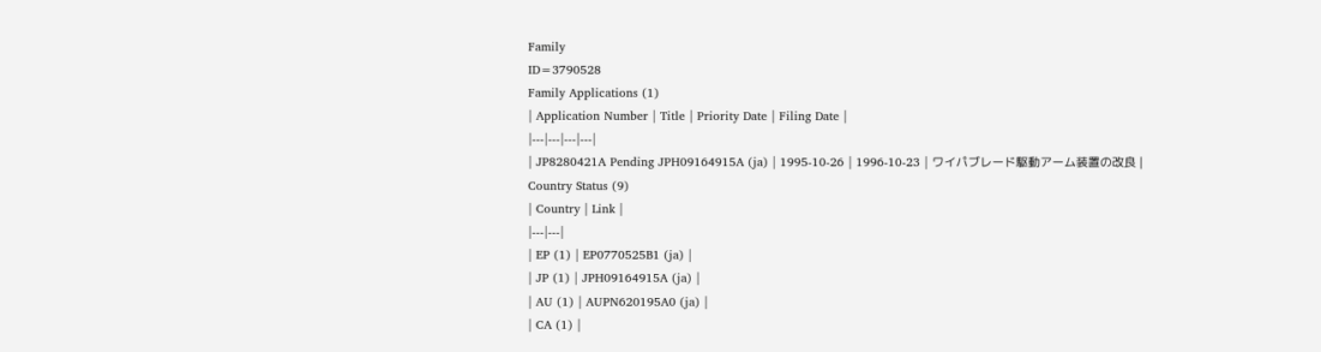Family
ID=3790528
Family Applications (1)
| Application Number | Title | Priority Date | Filing Date |
|---|---|---|---|
| JP8280421A Pending JPH09164915A (ja) | 1995-10-26 | 1996-10-23 | ワイパブレード駆動アーム装置の改良 |
Country Status (9)
| Country | Link |
|---|---|
| EP (1) | EP0770525B1 (ja) |
| JP (1) | JPH09164915A (ja) |
| AU (1) | AUPN620195A0 (ja) |
| CA (1) |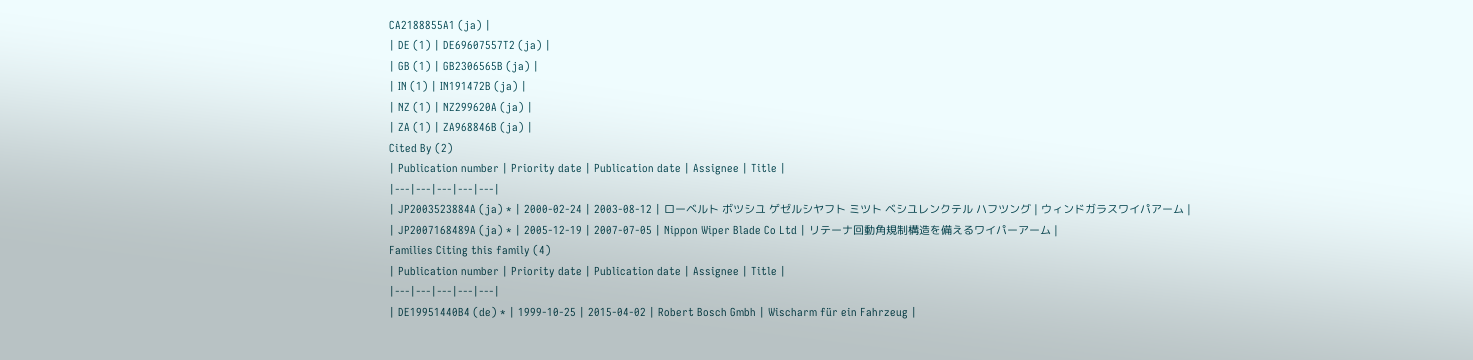CA2188855A1 (ja) |
| DE (1) | DE69607557T2 (ja) |
| GB (1) | GB2306565B (ja) |
| IN (1) | IN191472B (ja) |
| NZ (1) | NZ299620A (ja) |
| ZA (1) | ZA968846B (ja) |
Cited By (2)
| Publication number | Priority date | Publication date | Assignee | Title |
|---|---|---|---|---|
| JP2003523884A (ja) * | 2000-02-24 | 2003-08-12 | ローベルト ボツシユ ゲゼルシヤフト ミツト ベシユレンクテル ハフツング | ウィンドガラスワイパアーム |
| JP2007168489A (ja) * | 2005-12-19 | 2007-07-05 | Nippon Wiper Blade Co Ltd | リテーナ回動角規制構造を備えるワイパーアーム |
Families Citing this family (4)
| Publication number | Priority date | Publication date | Assignee | Title |
|---|---|---|---|---|
| DE19951440B4 (de) * | 1999-10-25 | 2015-04-02 | Robert Bosch Gmbh | Wischarm für ein Fahrzeug |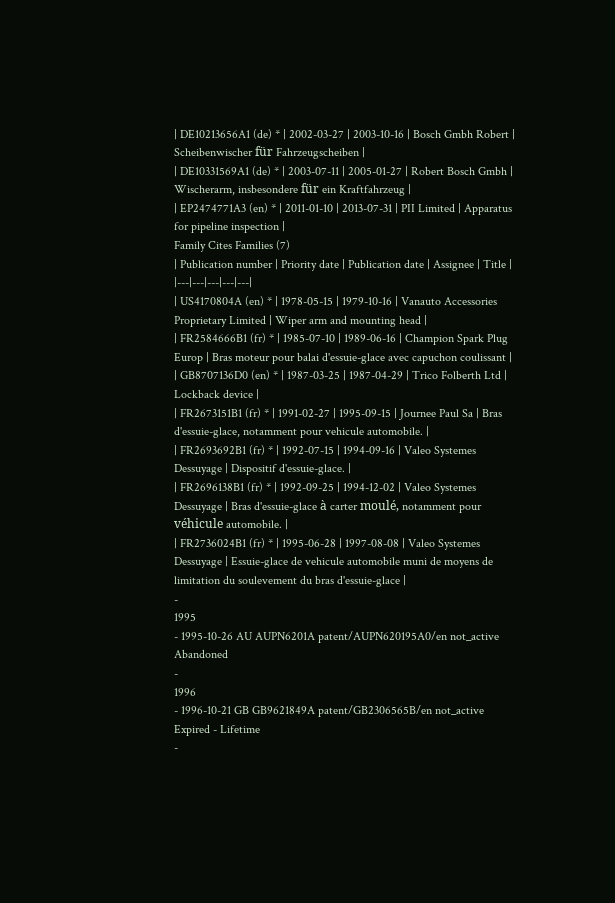| DE10213656A1 (de) * | 2002-03-27 | 2003-10-16 | Bosch Gmbh Robert | Scheibenwischer für Fahrzeugscheiben |
| DE10331569A1 (de) * | 2003-07-11 | 2005-01-27 | Robert Bosch Gmbh | Wischerarm, insbesondere für ein Kraftfahrzeug |
| EP2474771A3 (en) * | 2011-01-10 | 2013-07-31 | PII Limited | Apparatus for pipeline inspection |
Family Cites Families (7)
| Publication number | Priority date | Publication date | Assignee | Title |
|---|---|---|---|---|
| US4170804A (en) * | 1978-05-15 | 1979-10-16 | Vanauto Accessories Proprietary Limited | Wiper arm and mounting head |
| FR2584666B1 (fr) * | 1985-07-10 | 1989-06-16 | Champion Spark Plug Europ | Bras moteur pour balai d'essuie-glace avec capuchon coulissant |
| GB8707136D0 (en) * | 1987-03-25 | 1987-04-29 | Trico Folberth Ltd | Lockback device |
| FR2673151B1 (fr) * | 1991-02-27 | 1995-09-15 | Journee Paul Sa | Bras d'essuie-glace, notamment pour vehicule automobile. |
| FR2693692B1 (fr) * | 1992-07-15 | 1994-09-16 | Valeo Systemes Dessuyage | Dispositif d'essuie-glace. |
| FR2696138B1 (fr) * | 1992-09-25 | 1994-12-02 | Valeo Systemes Dessuyage | Bras d'essuie-glace à carter moulé, notamment pour véhicule automobile. |
| FR2736024B1 (fr) * | 1995-06-28 | 1997-08-08 | Valeo Systemes Dessuyage | Essuie-glace de vehicule automobile muni de moyens de limitation du soulevement du bras d'essuie-glace |
-
1995
- 1995-10-26 AU AUPN6201A patent/AUPN620195A0/en not_active Abandoned
-
1996
- 1996-10-21 GB GB9621849A patent/GB2306565B/en not_active Expired - Lifetime
-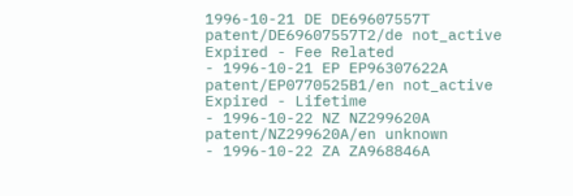1996-10-21 DE DE69607557T patent/DE69607557T2/de not_active Expired - Fee Related
- 1996-10-21 EP EP96307622A patent/EP0770525B1/en not_active Expired - Lifetime
- 1996-10-22 NZ NZ299620A patent/NZ299620A/en unknown
- 1996-10-22 ZA ZA968846A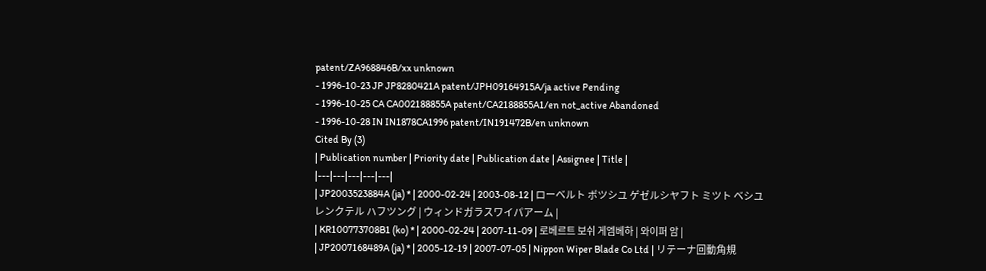patent/ZA968846B/xx unknown
- 1996-10-23 JP JP8280421A patent/JPH09164915A/ja active Pending
- 1996-10-25 CA CA002188855A patent/CA2188855A1/en not_active Abandoned
- 1996-10-28 IN IN1878CA1996 patent/IN191472B/en unknown
Cited By (3)
| Publication number | Priority date | Publication date | Assignee | Title |
|---|---|---|---|---|
| JP2003523884A (ja) * | 2000-02-24 | 2003-08-12 | ローベルト ボツシユ ゲゼルシヤフト ミツト ベシユレンクテル ハフツング | ウィンドガラスワイパアーム |
| KR100773708B1 (ko) * | 2000-02-24 | 2007-11-09 | 로베르트 보쉬 게엠베하 | 와이퍼 암 |
| JP2007168489A (ja) * | 2005-12-19 | 2007-07-05 | Nippon Wiper Blade Co Ltd | リテーナ回動角規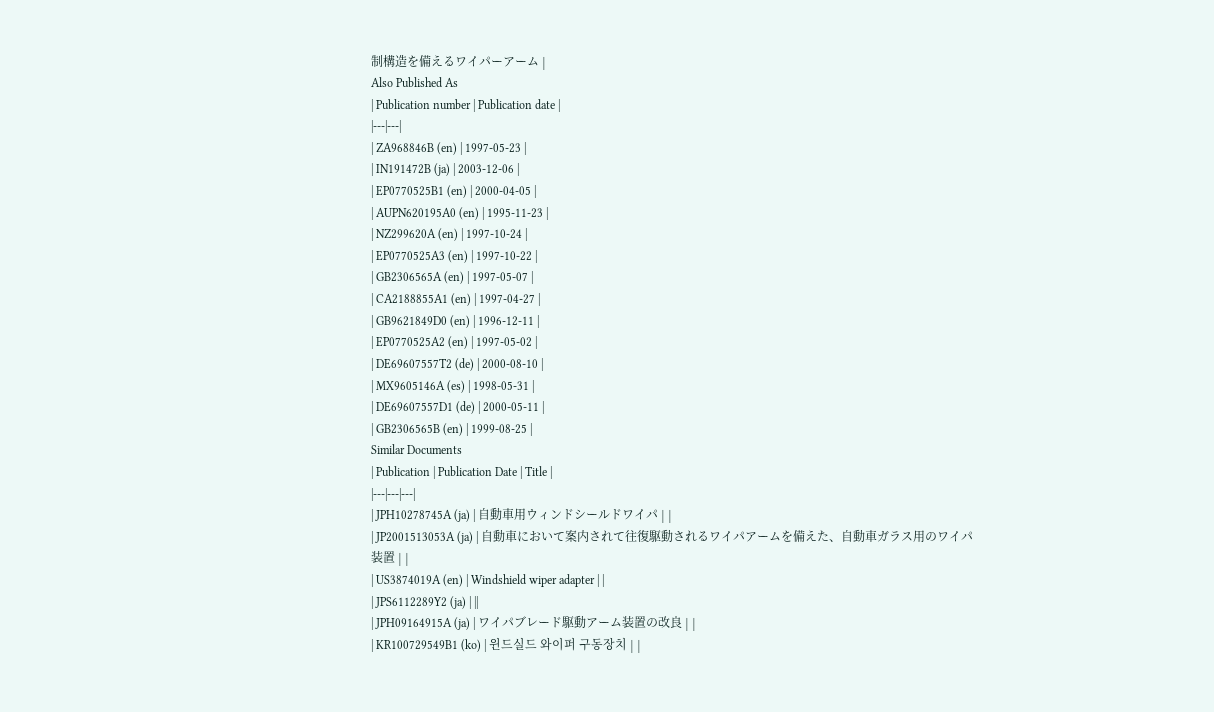制構造を備えるワイパーアーム |
Also Published As
| Publication number | Publication date |
|---|---|
| ZA968846B (en) | 1997-05-23 |
| IN191472B (ja) | 2003-12-06 |
| EP0770525B1 (en) | 2000-04-05 |
| AUPN620195A0 (en) | 1995-11-23 |
| NZ299620A (en) | 1997-10-24 |
| EP0770525A3 (en) | 1997-10-22 |
| GB2306565A (en) | 1997-05-07 |
| CA2188855A1 (en) | 1997-04-27 |
| GB9621849D0 (en) | 1996-12-11 |
| EP0770525A2 (en) | 1997-05-02 |
| DE69607557T2 (de) | 2000-08-10 |
| MX9605146A (es) | 1998-05-31 |
| DE69607557D1 (de) | 2000-05-11 |
| GB2306565B (en) | 1999-08-25 |
Similar Documents
| Publication | Publication Date | Title |
|---|---|---|
| JPH10278745A (ja) | 自動車用ウィンドシールドワイパ | |
| JP2001513053A (ja) | 自動車において案内されて往復駆動されるワイパアームを備えた、自動車ガラス用のワイパ装置 | |
| US3874019A (en) | Windshield wiper adapter | |
| JPS6112289Y2 (ja) | ||
| JPH09164915A (ja) | ワイパブレード駆動アーム装置の改良 | |
| KR100729549B1 (ko) | 윈드실드 와이퍼 구동장치 | |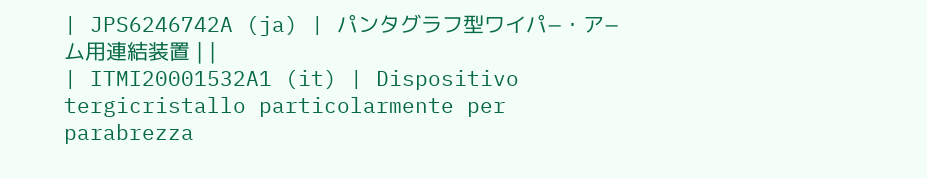| JPS6246742A (ja) | パンタグラフ型ワイパ−・ア−ム用連結装置 | |
| ITMI20001532A1 (it) | Dispositivo tergicristallo particolarmente per parabrezza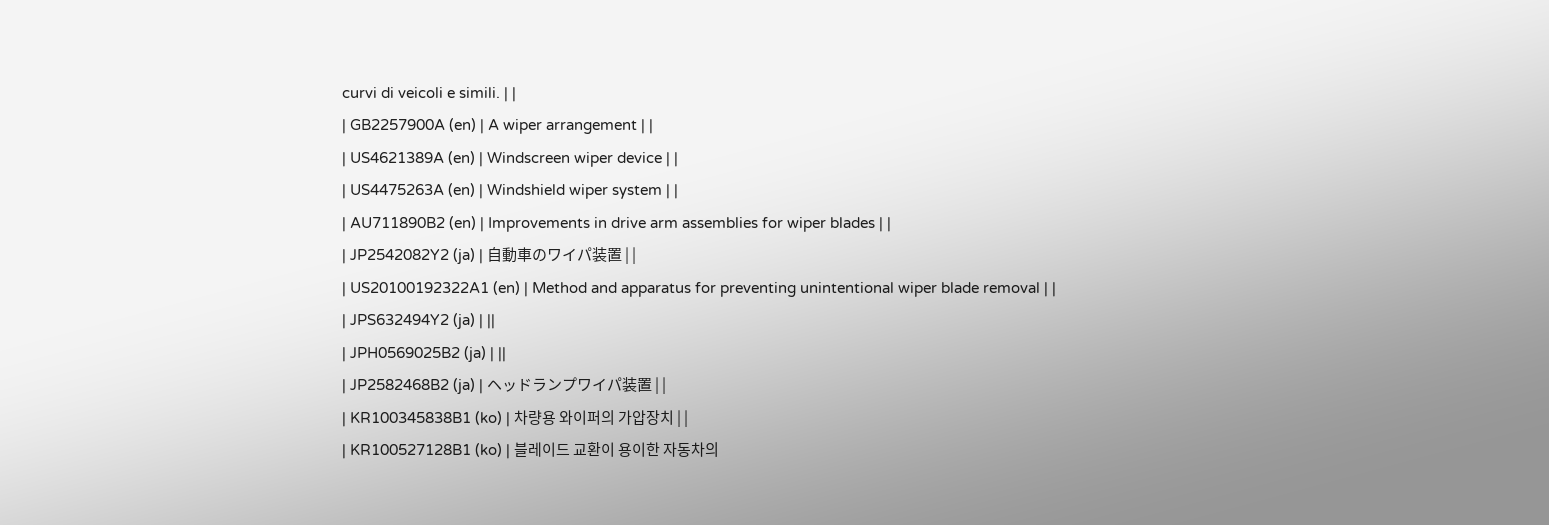curvi di veicoli e simili. | |
| GB2257900A (en) | A wiper arrangement | |
| US4621389A (en) | Windscreen wiper device | |
| US4475263A (en) | Windshield wiper system | |
| AU711890B2 (en) | Improvements in drive arm assemblies for wiper blades | |
| JP2542082Y2 (ja) | 自動車のワイパ装置 | |
| US20100192322A1 (en) | Method and apparatus for preventing unintentional wiper blade removal | |
| JPS632494Y2 (ja) | ||
| JPH0569025B2 (ja) | ||
| JP2582468B2 (ja) | ヘッドランプワイパ装置 | |
| KR100345838B1 (ko) | 차량용 와이퍼의 가압장치 | |
| KR100527128B1 (ko) | 블레이드 교환이 용이한 자동차의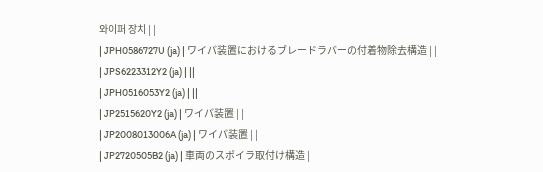와이퍼 장치 | |
| JPH0586727U (ja) | ワイパ装置におけるブレードラバーの付着物除去構造 | |
| JPS6223312Y2 (ja) | ||
| JPH0516053Y2 (ja) | ||
| JP2515620Y2 (ja) | ワイパ装置 | |
| JP2008013006A (ja) | ワイパ装置 | |
| JP2720505B2 (ja) | 車両のスポイラ取付け構造 |